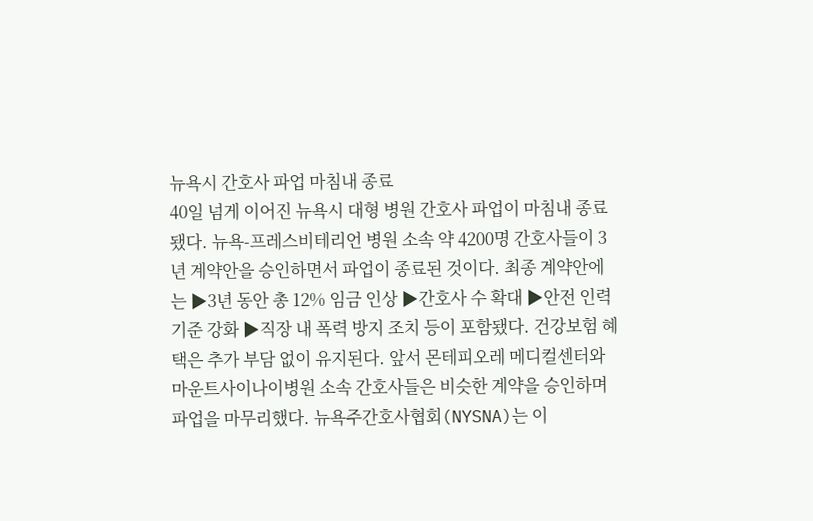뉴욕시 간호사 파업 마침내 종료
40일 넘게 이어진 뉴욕시 대형 병원 간호사 파업이 마침내 종료됐다. 뉴욕-프레스비테리언 병원 소속 약 4200명 간호사들이 3년 계약안을 승인하면서 파업이 종료된 것이다. 최종 계약안에는 ▶3년 동안 총 12% 임금 인상 ▶간호사 수 확대 ▶안전 인력 기준 강화 ▶직장 내 폭력 방지 조치 등이 포함됐다. 건강보험 혜택은 추가 부담 없이 유지된다. 앞서 몬테피오레 메디컬센터와 마운트사이나이병원 소속 간호사들은 비슷한 계약을 승인하며 파업을 마무리했다. 뉴욕주간호사협회(NYSNA)는 이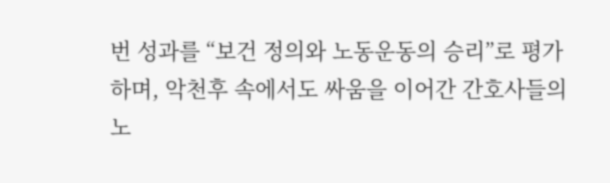번 성과를 “보건 정의와 노동운동의 승리”로 평가하며, 악천후 속에서도 싸움을 이어간 간호사들의 노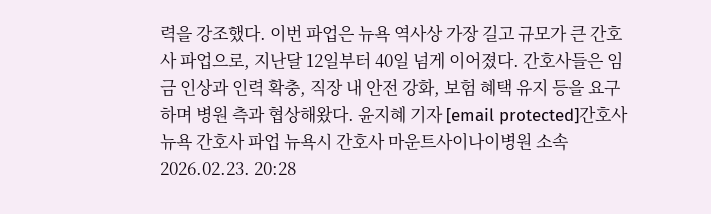력을 강조했다. 이번 파업은 뉴욕 역사상 가장 길고 규모가 큰 간호사 파업으로, 지난달 12일부터 40일 넘게 이어졌다. 간호사들은 임금 인상과 인력 확충, 직장 내 안전 강화, 보험 혜택 유지 등을 요구하며 병원 측과 협상해왔다. 윤지혜 기자 [email protected]간호사 뉴욕 간호사 파업 뉴욕시 간호사 마운트사이나이병원 소속
2026.02.23. 20:28